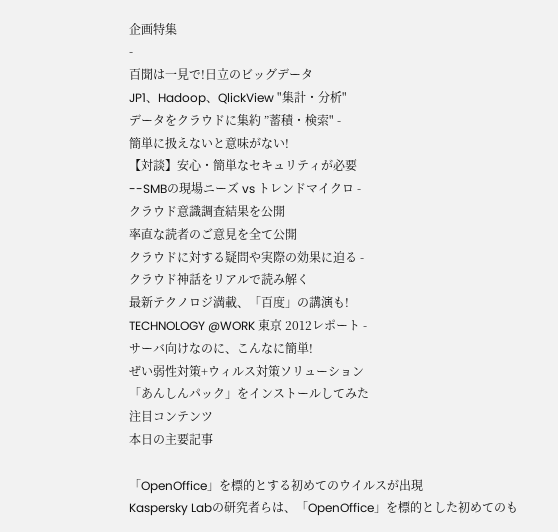企画特集
-
百聞は一見で!日立のビッグデータ
JP1、Hadoop、QlickView "集計・分析"
データをクラウドに集約 ”蓄積・検索" -
簡単に扱えないと意味がない!
【対談】安心・簡単なセキュリティが必要
--SMBの現場ニーズ vs トレンドマイクロ -
クラウド意識調査結果を公開
率直な読者のご意見を全て公開
クラウドに対する疑問や実際の効果に迫る -
クラウド神話をリアルで読み解く
最新テクノロジ満載、「百度」の講演も!
TECHNOLOGY @WORK 東京 2012レポート -
サーバ向けなのに、こんなに簡単!
ぜい弱性対策+ウィルス対策ソリューション
「あんしんパック」をインストールしてみた
注目コンテンツ
本日の主要記事

「OpenOffice」を標的とする初めてのウイルスが出現
Kaspersky Labの研究者らは、「OpenOffice」を標的とした初めてのも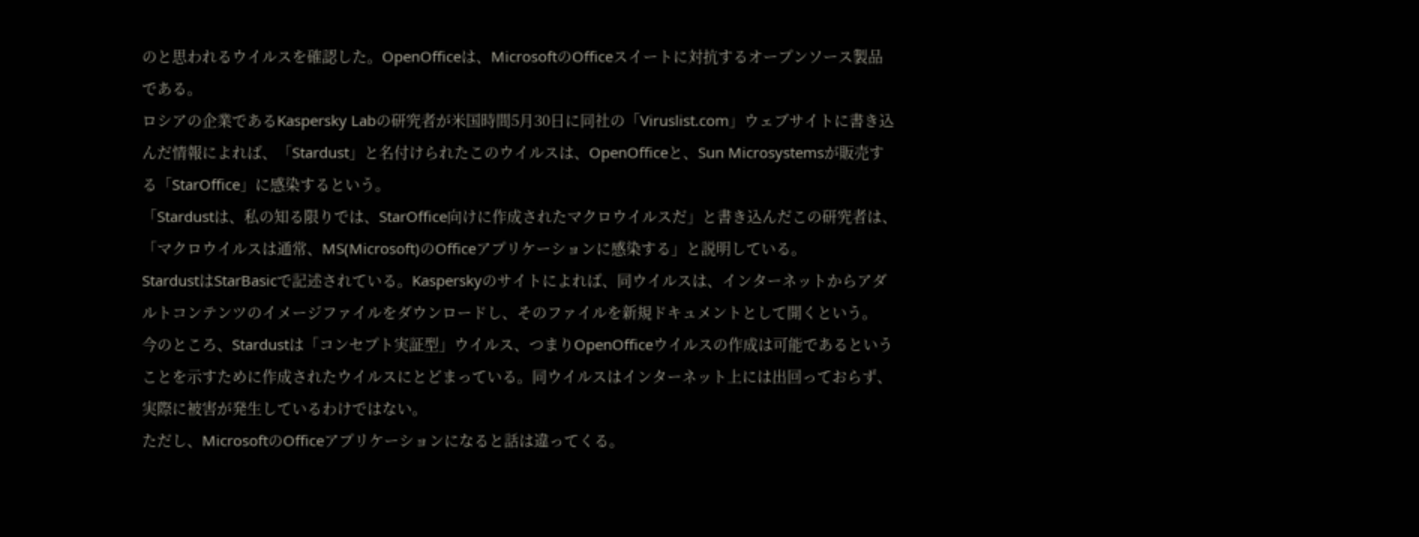のと思われるウイルスを確認した。OpenOfficeは、MicrosoftのOfficeスイートに対抗するオープンソース製品である。
ロシアの企業であるKaspersky Labの研究者が米国時間5月30日に同社の「Viruslist.com」ウェブサイトに書き込んだ情報によれば、「Stardust」と名付けられたこのウイルスは、OpenOfficeと、Sun Microsystemsが販売する「StarOffice」に感染するという。
「Stardustは、私の知る限りでは、StarOffice向けに作成されたマクロウイルスだ」と書き込んだこの研究者は、「マクロウイルスは通常、MS(Microsoft)のOfficeアプリケーションに感染する」と説明している。
StardustはStarBasicで記述されている。Kasperskyのサイトによれば、同ウイルスは、インターネットからアダルトコンテンツのイメージファイルをダウンロードし、そのファイルを新規ドキュメントとして開くという。
今のところ、Stardustは「コンセプト実証型」ウイルス、つまりOpenOfficeウイルスの作成は可能であるということを示すために作成されたウイルスにとどまっている。同ウイルスはインターネット上には出回っておらず、実際に被害が発生しているわけではない。
ただし、MicrosoftのOfficeアプリケーションになると話は違ってくる。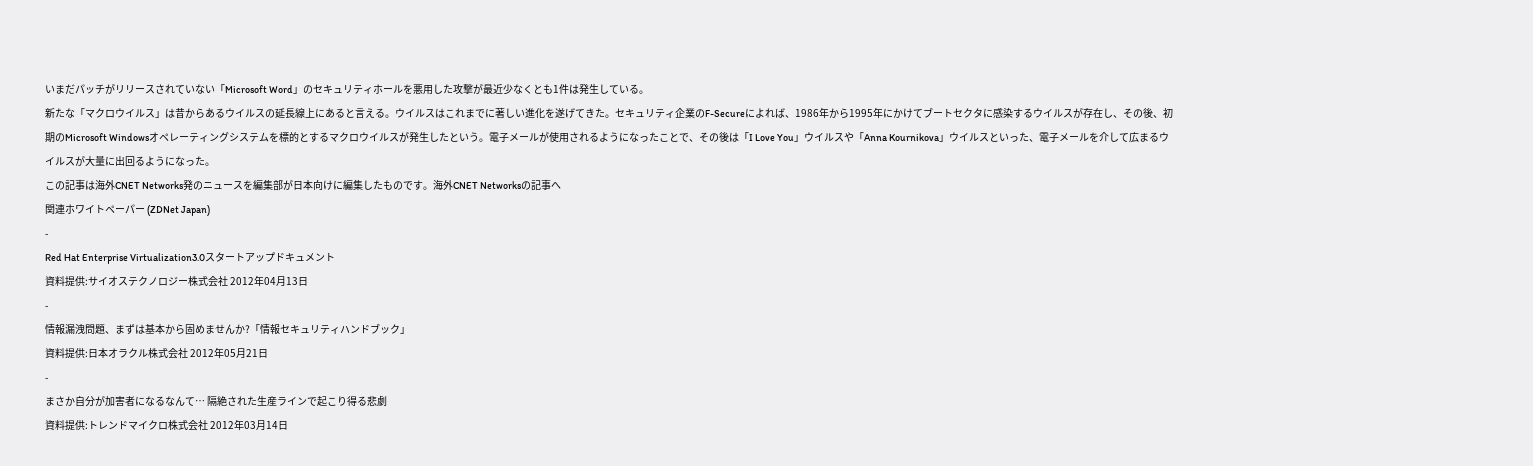いまだパッチがリリースされていない「Microsoft Word」のセキュリティホールを悪用した攻撃が最近少なくとも1件は発生している。
新たな「マクロウイルス」は昔からあるウイルスの延長線上にあると言える。ウイルスはこれまでに著しい進化を遂げてきた。セキュリティ企業のF-Secureによれば、1986年から1995年にかけてブートセクタに感染するウイルスが存在し、その後、初期のMicrosoft Windowsオペレーティングシステムを標的とするマクロウイルスが発生したという。電子メールが使用されるようになったことで、その後は「I Love You」ウイルスや「Anna Kournikova」ウイルスといった、電子メールを介して広まるウイルスが大量に出回るようになった。
この記事は海外CNET Networks発のニュースを編集部が日本向けに編集したものです。海外CNET Networksの記事へ
関連ホワイトペーパー (ZDNet Japan)
-
Red Hat Enterprise Virtualization3.0スタートアップドキュメント
資料提供:サイオステクノロジー株式会社 2012年04月13日
-
情報漏洩問題、まずは基本から固めませんか?「情報セキュリティハンドブック」
資料提供:日本オラクル株式会社 2012年05月21日
-
まさか自分が加害者になるなんて… 隔絶された生産ラインで起こり得る悲劇
資料提供:トレンドマイクロ株式会社 2012年03月14日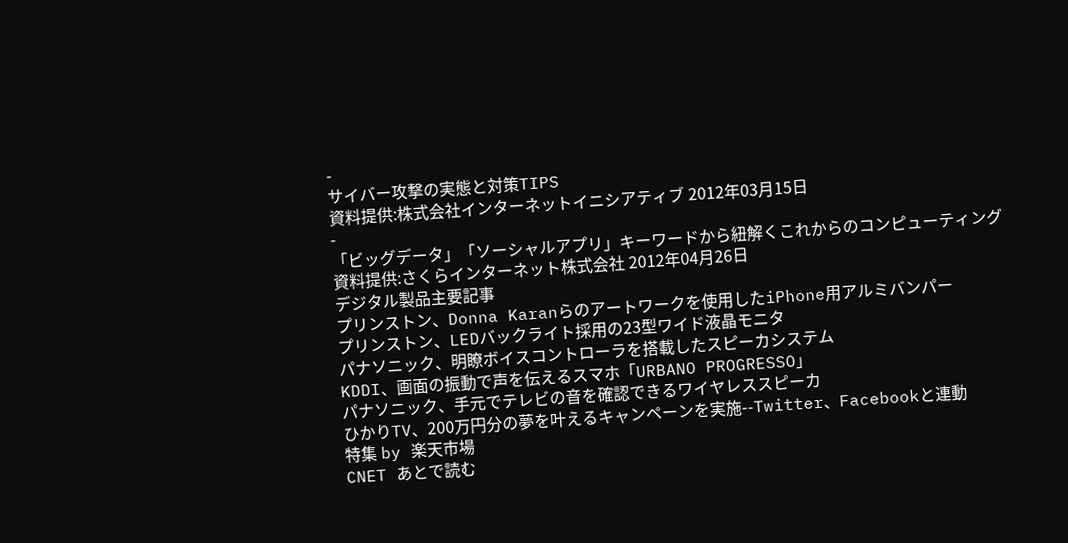-
サイバー攻撃の実態と対策TIPS
資料提供:株式会社インターネットイニシアティブ 2012年03月15日
-
「ビッグデータ」「ソーシャルアプリ」キーワードから紐解くこれからのコンピューティング
資料提供:さくらインターネット株式会社 2012年04月26日
デジタル製品主要記事
プリンストン、Donna Karanらのアートワークを使用したiPhone用アルミバンパー
プリンストン、LEDバックライト採用の23型ワイド液晶モニタ
パナソニック、明瞭ボイスコントローラを搭載したスピーカシステム
KDDI、画面の振動で声を伝えるスマホ「URBANO PROGRESSO」
パナソニック、手元でテレビの音を確認できるワイヤレススピーカ
ひかりTV、200万円分の夢を叶えるキャンペーンを実施--Twitter、Facebookと連動
特集 by 楽天市場
CNET あとで読む